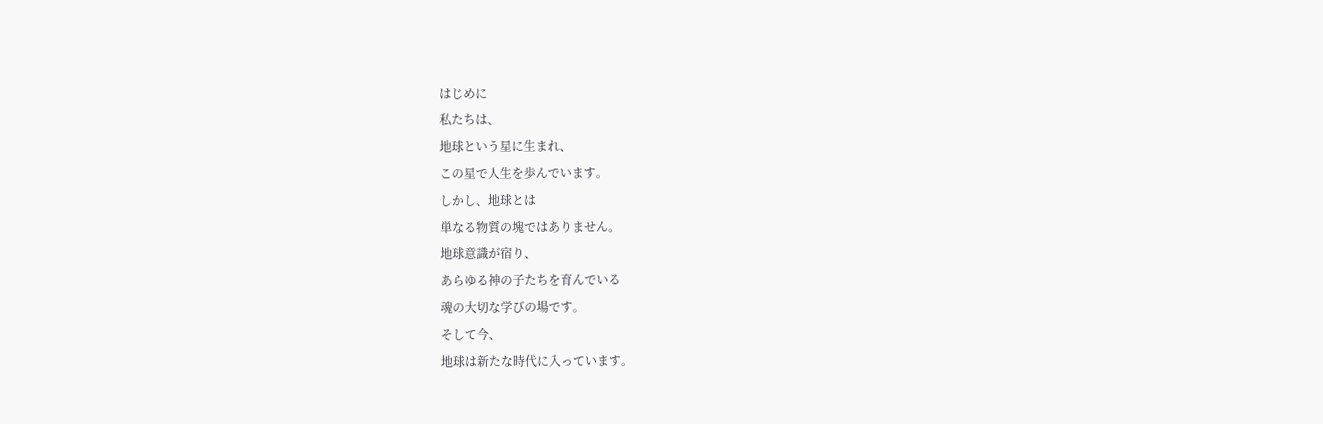はじめに
私たちは、
地球という星に生まれ、
この星で人生を歩んでいます。
しかし、地球とは
単なる物質の塊ではありません。
地球意識が宿り、
あらゆる神の子たちを育んでいる
魂の大切な学びの場です。
そして今、
地球は新たな時代に入っています。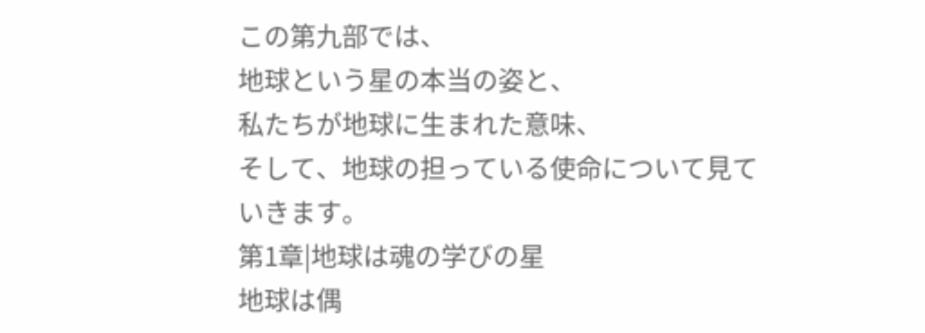この第九部では、
地球という星の本当の姿と、
私たちが地球に生まれた意味、
そして、地球の担っている使命について見ていきます。
第1章|地球は魂の学びの星
地球は偶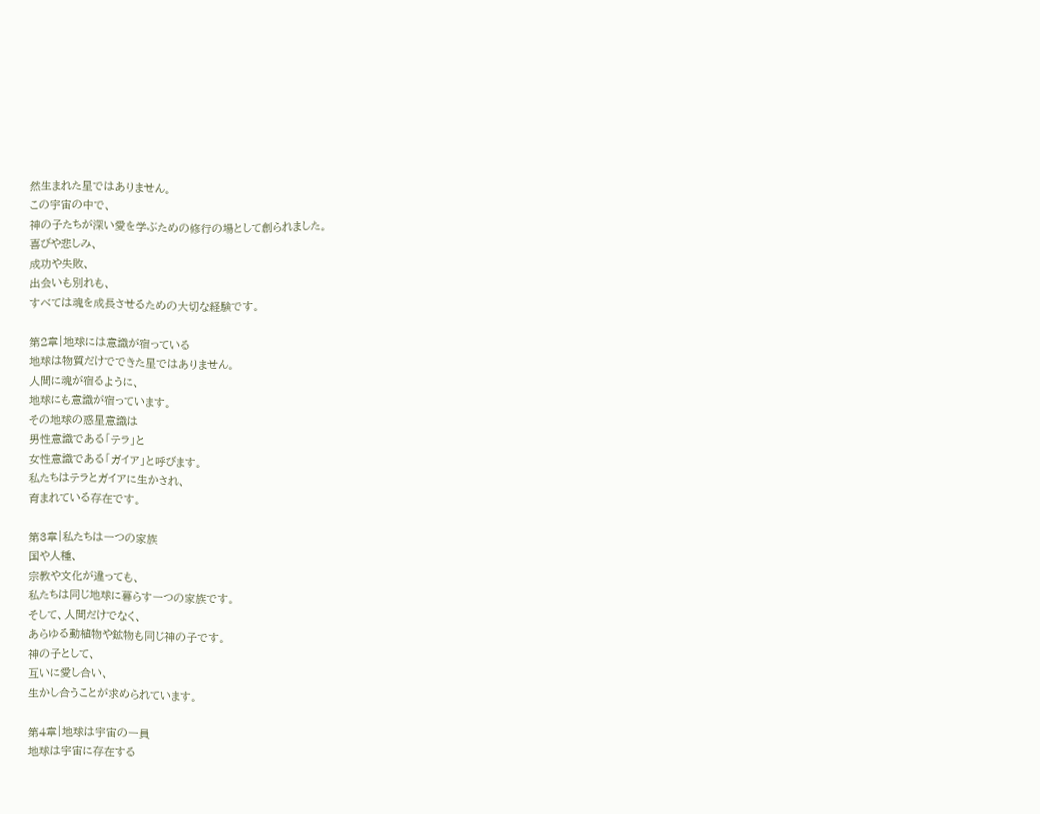然生まれた星ではありません。
この宇宙の中で、
神の子たちが深い愛を学ぶための修行の場として創られました。
喜びや悲しみ、
成功や失敗、
出会いも別れも、
すべては魂を成長させるための大切な経験です。

第2章|地球には意識が宿っている
地球は物質だけでできた星ではありません。
人間に魂が宿るように、
地球にも意識が宿っています。
その地球の惑星意識は
男性意識である「テラ」と
女性意識である「ガイア」と呼びます。
私たちはテラとガイアに生かされ、
育まれている存在です。

第3章|私たちは一つの家族
国や人種、
宗教や文化が違っても、
私たちは同じ地球に暮らす一つの家族です。
そして、人間だけでなく、
あらゆる動植物や鉱物も同じ神の子です。
神の子として、
互いに愛し合い、
生かし合うことが求められています。

第4章|地球は宇宙の一員
地球は宇宙に存在する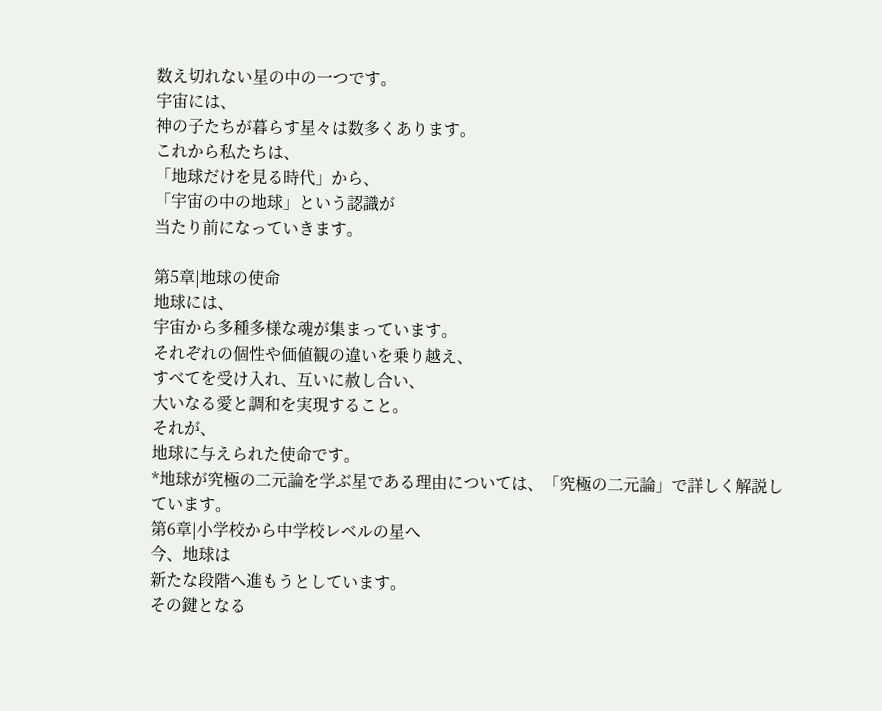数え切れない星の中の一つです。
宇宙には、
神の子たちが暮らす星々は数多くあります。
これから私たちは、
「地球だけを見る時代」から、
「宇宙の中の地球」という認識が
当たり前になっていきます。

第5章|地球の使命
地球には、
宇宙から多種多様な魂が集まっています。
それぞれの個性や価値観の違いを乗り越え、
すべてを受け入れ、互いに赦し合い、
大いなる愛と調和を実現すること。
それが、
地球に与えられた使命です。
*地球が究極の二元論を学ぶ星である理由については、「究極の二元論」で詳しく解説しています。
第6章|小学校から中学校レベルの星へ
今、地球は
新たな段階へ進もうとしています。
その鍵となる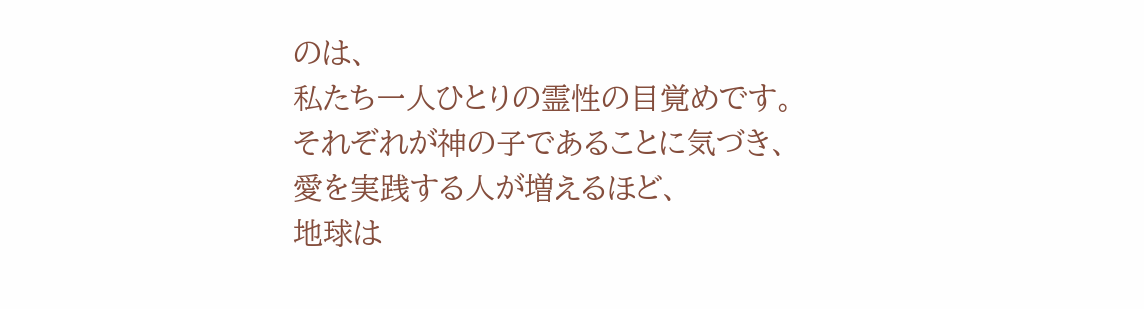のは、
私たち一人ひとりの霊性の目覚めです。
それぞれが神の子であることに気づき、
愛を実践する人が増えるほど、
地球は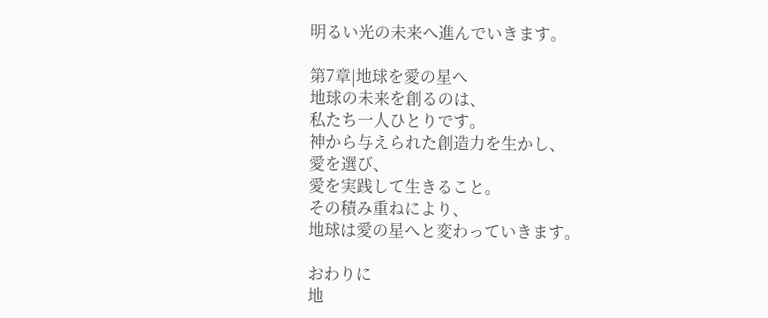明るい光の未来へ進んでいきます。

第7章|地球を愛の星へ
地球の未来を創るのは、
私たち一人ひとりです。
神から与えられた創造力を生かし、
愛を選び、
愛を実践して生きること。
その積み重ねにより、
地球は愛の星へと変わっていきます。

おわりに
地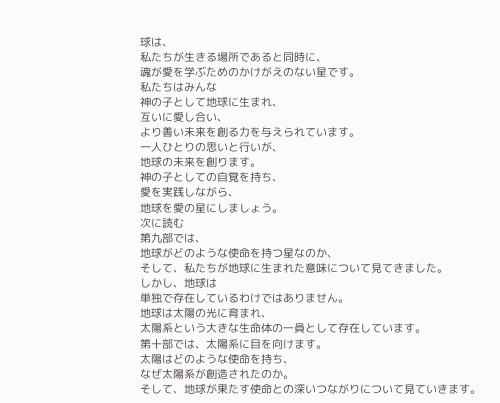球は、
私たちが生きる場所であると同時に、
魂が愛を学ぶためのかけがえのない星です。
私たちはみんな
神の子として地球に生まれ、
互いに愛し合い、
より善い未来を創る力を与えられています。
一人ひとりの思いと行いが、
地球の未来を創ります。
神の子としての自覚を持ち、
愛を実践しながら、
地球を愛の星にしましょう。
次に読む
第九部では、
地球がどのような使命を持つ星なのか、
そして、私たちが地球に生まれた意味について見てきました。
しかし、地球は
単独で存在しているわけではありません。
地球は太陽の光に育まれ、
太陽系という大きな生命体の一員として存在しています。
第十部では、太陽系に目を向けます。
太陽はどのような使命を持ち、
なぜ太陽系が創造されたのか。
そして、地球が果たす使命との深いつながりについて見ていきます。